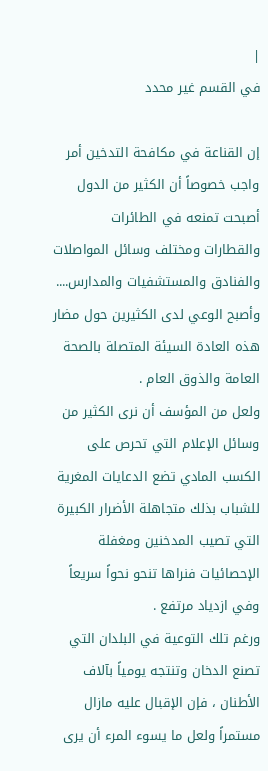|
في القسم غير محدد

إن القناعة في مكافحة التدخين أمر واجب خصوصاً أن الكثير من الدول أصبحت تمنعه في الطائرات والقطارات ومختلف وسائل المواصلات والفنادق والمستشفيات والمدارس....
وأصبح الوعي لدى الكثيرين حول مضار هذه العادة السيئة المتصلة بالصحة العامة والذوق العام .
ولعل من المؤسف أن نرى الكثير من وسائل الإعلام التي تحرص على الكسب المادي تضع الدعايات المغرية للشباب بذلك متجاهلة الأضرار الكبيرة التي تصيب المدخنين ومغفلة الإحصائيات فنراها تنحو نحواً سريعاً وفي ازدياد مرتفع .
ورغم تلك التوعية في البلدان التي تصنع الدخان وتنتجه يومياً بآلاف الأطنان ، فإن الإقبال عليه مازال مستمراً ولعل ما يسوء المرء أن يرى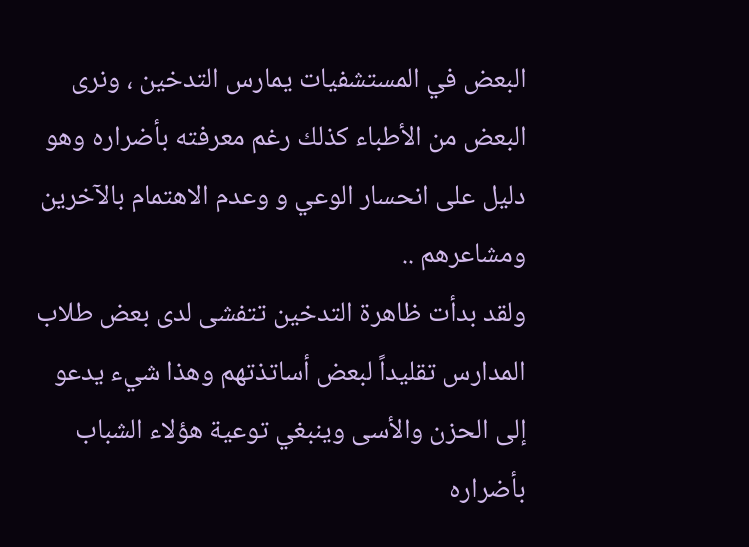البعض في المستشفيات يمارس التدخين ، ونرى البعض من الأطباء كذلك رغم معرفته بأضراره وهو دليل على انحسار الوعي و وعدم الاهتمام بالآخرين ومشاعرهم ..
ولقد بدأت ظاهرة التدخين تتفشى لدى بعض طلاب المدارس تقليداً لبعض أساتذتهم وهذا شيء يدعو إلى الحزن والأسى وينبغي توعية هؤلاء الشباب بأضراره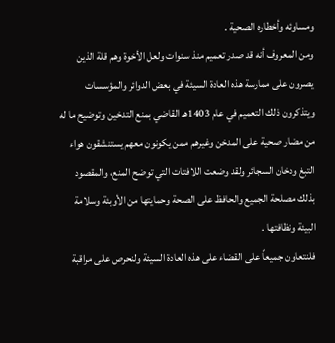ومساوئه وأخطاره الصحية .
ومن المعروف أنه قد صدر تعميم منذ سنوات ولعل الأخوة وهم قلة الذين يصرون على ممارسة هذه العادة السيئة في بعض الدوائر والمؤسسات ويتذكرون ذلك التعميم في عام 1403هـ القاضي بمنع التدخين وتوضيح ما له من مضار صحية على المدخن وغيرهم ممن يكونون معهم يستنشقون هواء التبغ ودخان السجائر ولقد وضعت اللافتات التي توضح المنع، والمقصود بذلك مصلحة الجميع والحافظ على الصحة وحمايتها من الأوبئة وسلامة البيئة ونظافتها .
فلنتعاون جميعاً على القضاء على هذه العادة السيئة ولنحرص على مراقبة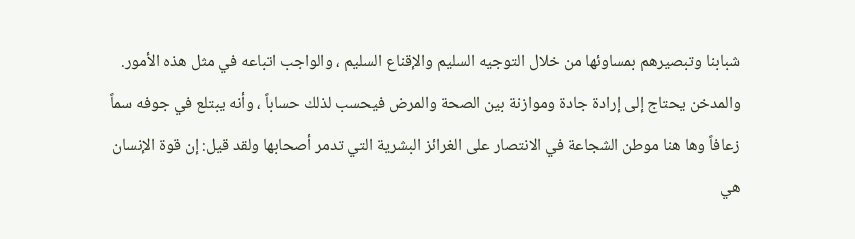شبابنا وتبصيرهم بمساوئها من خلال التوجيه السليم والإقناع السليم ، والواجب اتباعه في مثل هذه الأمور. والمدخن يحتاج إلى إرادة جادة وموازنة بين الصحة والمرض فيحسب لذلك حساباً ، وأنه يبتلع في جوفه سماً زعافاً وها هنا موطن الشجاعة في الانتصار على الغرائز البشرية التي تدمر أصحابها ولقد قيل: إن قوة الإنسان هي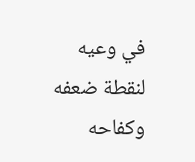في وعيه لنقطة ضعفه وكفاحه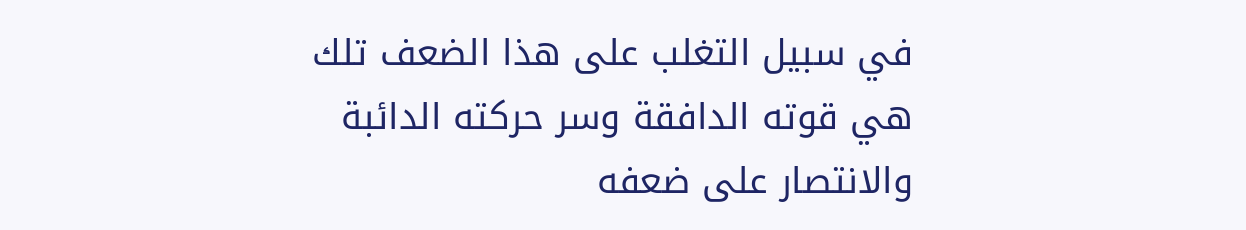في سبيل التغلب على هذا الضعف تلك هي قوته الدافقة وسر حركته الدائبة والانتصار على ضعفه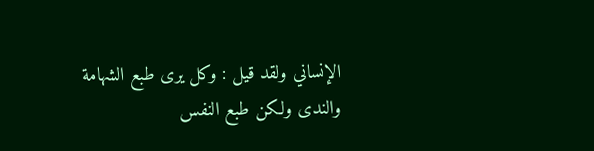الإنساني ولقد قيل : وكل يرى طبع الشهامة والندى ولكن طبع النفس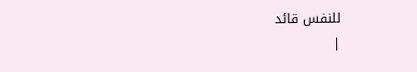للنفس قائد
|